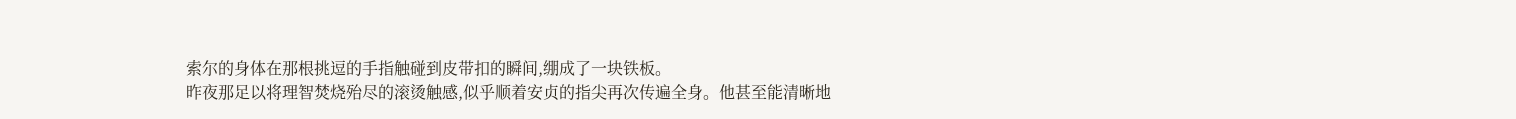索尔的身体在那根挑逗的手指触碰到皮带扣的瞬间,绷成了一块铁板。
昨夜那足以将理智焚烧殆尽的滚烫触感,似乎顺着安贞的指尖再次传遍全身。他甚至能清晰地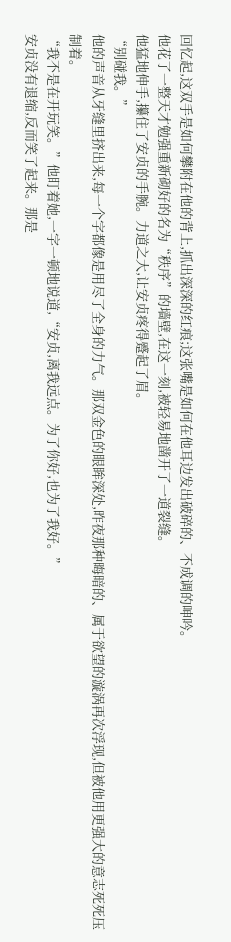回忆起,这双手是如何攀附在他的背上,抓出深深的红痕;这张嘴是如何在他耳边发出破碎的、不成调的呻吟。
他花了一整天才勉强重新砌好的名为“秩序”的墙壁,在这一刻,被轻易地凿开了一道裂缝。
他猛地伸手,攥住了安贞的手腕。力道之大,让安贞疼得蹙起了眉。
“别碰我。”
他的声音从牙缝里挤出来,每一个字都像是用尽了全身的力气。那双金色的眼眸深处,昨夜那种晦暗的、属于欲望的漩涡再次浮现,但被他用更强大的意志死死压制着。
“我不是在开玩笑。”他盯着她,一字一顿地说道,“安贞,离我远点。为了你好,也为了我好。”
安贞没有退缩,反而笑了起来。那是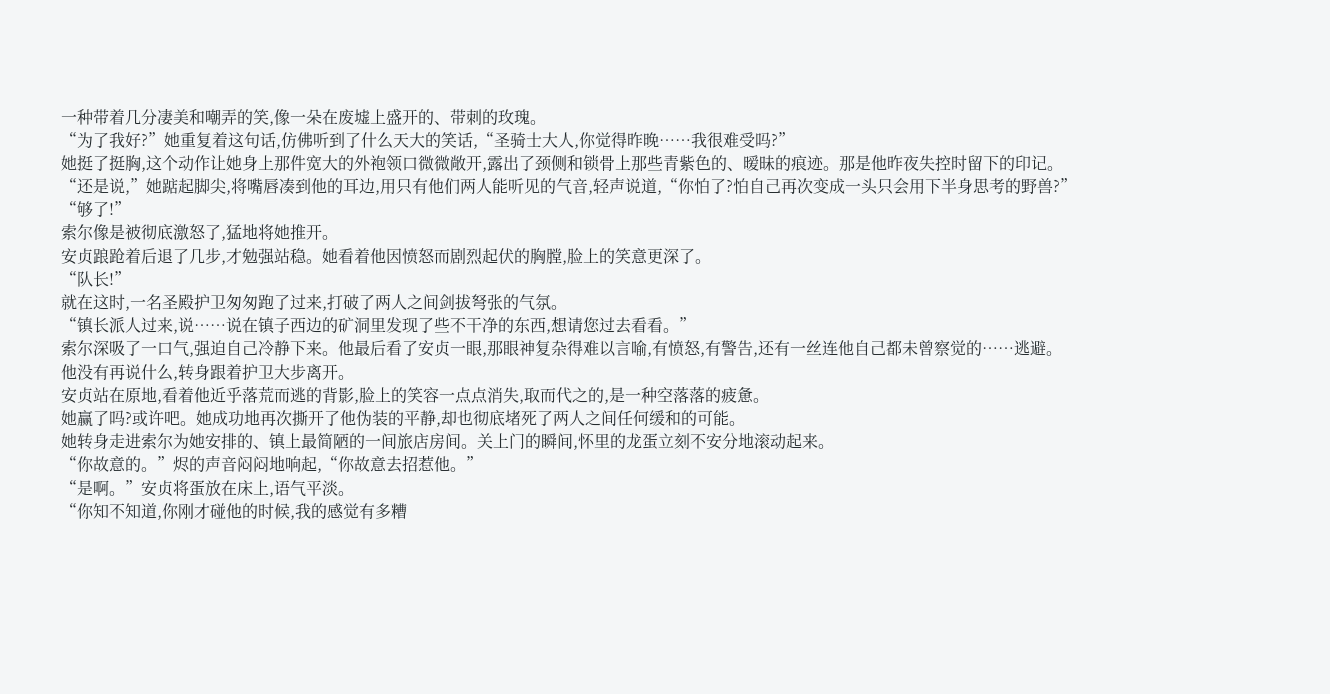一种带着几分凄美和嘲弄的笑,像一朵在废墟上盛开的、带刺的玫瑰。
“为了我好?”她重复着这句话,仿佛听到了什么天大的笑话,“圣骑士大人,你觉得昨晚……我很难受吗?”
她挺了挺胸,这个动作让她身上那件宽大的外袍领口微微敞开,露出了颈侧和锁骨上那些青紫色的、暧昧的痕迹。那是他昨夜失控时留下的印记。
“还是说,”她踮起脚尖,将嘴唇凑到他的耳边,用只有他们两人能听见的气音,轻声说道,“你怕了?怕自己再次变成一头只会用下半身思考的野兽?”
“够了!”
索尔像是被彻底激怒了,猛地将她推开。
安贞踉跄着后退了几步,才勉强站稳。她看着他因愤怒而剧烈起伏的胸膛,脸上的笑意更深了。
“队长!”
就在这时,一名圣殿护卫匆匆跑了过来,打破了两人之间剑拔弩张的气氛。
“镇长派人过来,说……说在镇子西边的矿洞里发现了些不干净的东西,想请您过去看看。”
索尔深吸了一口气,强迫自己冷静下来。他最后看了安贞一眼,那眼神复杂得难以言喻,有愤怒,有警告,还有一丝连他自己都未曾察觉的……逃避。
他没有再说什么,转身跟着护卫大步离开。
安贞站在原地,看着他近乎落荒而逃的背影,脸上的笑容一点点消失,取而代之的,是一种空落落的疲惫。
她赢了吗?或许吧。她成功地再次撕开了他伪装的平静,却也彻底堵死了两人之间任何缓和的可能。
她转身走进索尔为她安排的、镇上最简陋的一间旅店房间。关上门的瞬间,怀里的龙蛋立刻不安分地滚动起来。
“你故意的。”烬的声音闷闷地响起,“你故意去招惹他。”
“是啊。”安贞将蛋放在床上,语气平淡。
“你知不知道,你刚才碰他的时候,我的感觉有多糟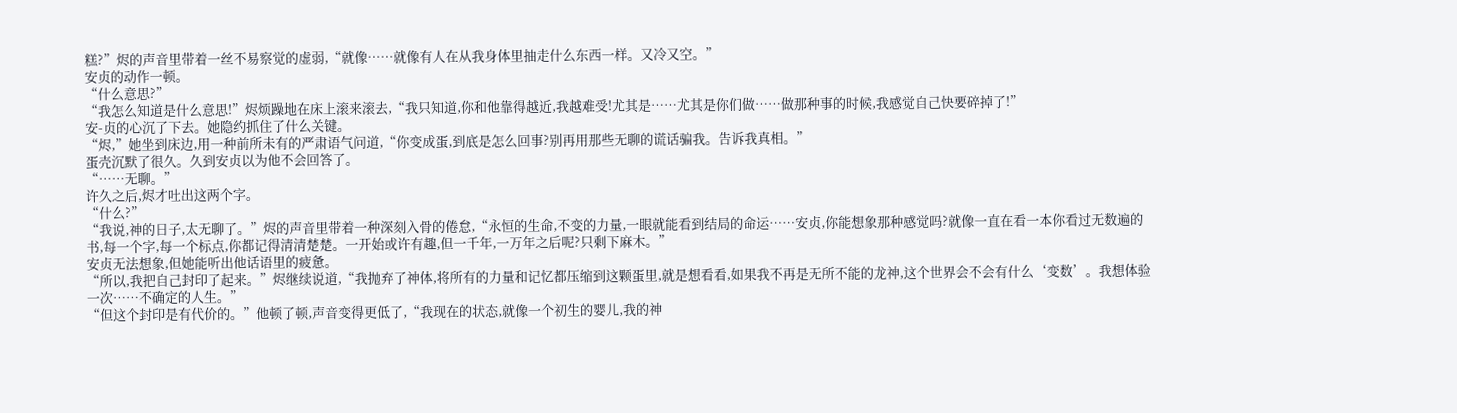糕?”烬的声音里带着一丝不易察觉的虚弱,“就像……就像有人在从我身体里抽走什么东西一样。又冷又空。”
安贞的动作一顿。
“什么意思?”
“我怎么知道是什么意思!”烬烦躁地在床上滚来滚去,“我只知道,你和他靠得越近,我越难受!尤其是……尤其是你们做……做那种事的时候,我感觉自己快要碎掉了!”
安-贞的心沉了下去。她隐约抓住了什么关键。
“烬,”她坐到床边,用一种前所未有的严肃语气问道,“你变成蛋,到底是怎么回事?别再用那些无聊的谎话骗我。告诉我真相。”
蛋壳沉默了很久。久到安贞以为他不会回答了。
“……无聊。”
许久之后,烬才吐出这两个字。
“什么?”
“我说,神的日子,太无聊了。”烬的声音里带着一种深刻入骨的倦怠,“永恒的生命,不变的力量,一眼就能看到结局的命运……安贞,你能想象那种感觉吗?就像一直在看一本你看过无数遍的书,每一个字,每一个标点,你都记得清清楚楚。一开始或许有趣,但一千年,一万年之后呢?只剩下麻木。”
安贞无法想象,但她能听出他话语里的疲惫。
“所以,我把自己封印了起来。”烬继续说道,“我抛弃了神体,将所有的力量和记忆都压缩到这颗蛋里,就是想看看,如果我不再是无所不能的龙神,这个世界会不会有什么‘变数’。我想体验一次……不确定的人生。”
“但这个封印是有代价的。”他顿了顿,声音变得更低了,“我现在的状态,就像一个初生的婴儿,我的神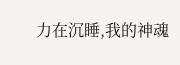力在沉睡,我的神魂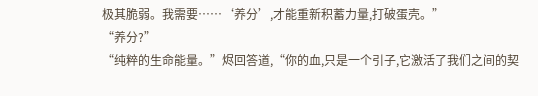极其脆弱。我需要……‘养分’,才能重新积蓄力量,打破蛋壳。”
“养分?”
“纯粹的生命能量。”烬回答道,“你的血,只是一个引子,它激活了我们之间的契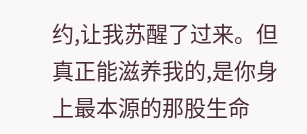约,让我苏醒了过来。但真正能滋养我的,是你身上最本源的那股生命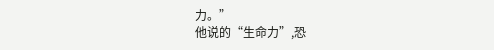力。”
他说的“生命力”,恐